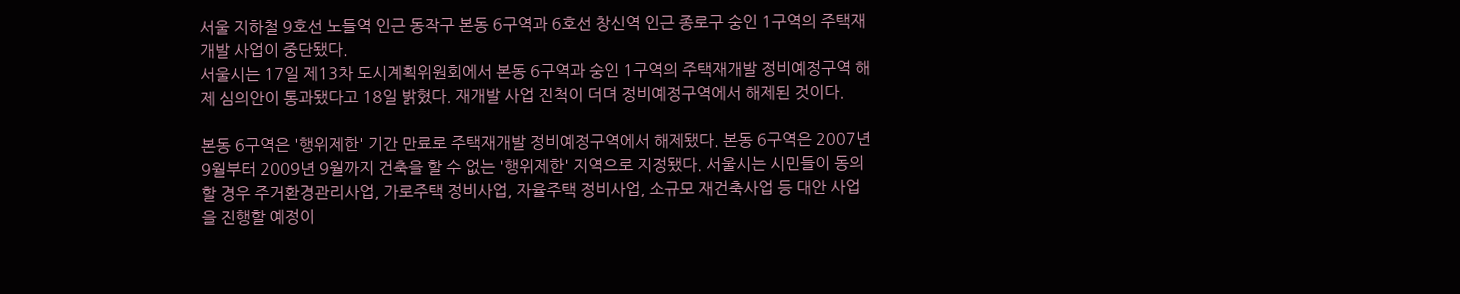서울 지하철 9호선 노들역 인근 동작구 본동 6구역과 6호선 창신역 인근 종로구 숭인 1구역의 주택재개발 사업이 중단됐다.
서울시는 17일 제13차 도시계획위원회에서 본동 6구역과 숭인 1구역의 주택재개발 정비예정구역 해제 심의안이 통과됐다고 18일 밝혔다. 재개발 사업 진척이 더뎌 정비예정구역에서 해제된 것이다.

본동 6구역은 '행위제한' 기간 만료로 주택재개발 정비예정구역에서 해제됐다. 본동 6구역은 2007년 9월부터 2009년 9월까지 건축을 할 수 없는 '행위제한' 지역으로 지정됐다. 서울시는 시민들이 동의할 경우 주거환경관리사업, 가로주택 정비사업, 자율주택 정비사업, 소규모 재건축사업 등 대안 사업을 진행할 예정이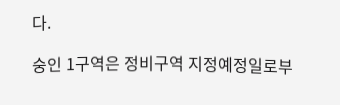다.

숭인 1구역은 정비구역 지정예정일로부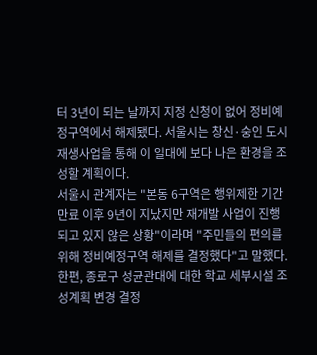터 3년이 되는 날까지 지정 신청이 없어 정비예정구역에서 해제됐다. 서울시는 창신·숭인 도시재생사업을 통해 이 일대에 보다 나은 환경을 조성할 계획이다.
서울시 관계자는 "본동 6구역은 행위제한 기간 만료 이후 9년이 지났지만 재개발 사업이 진행되고 있지 않은 상황"이라며 "주민들의 편의를 위해 정비예정구역 해제를 결정했다"고 말했다.
한편, 종로구 성균관대에 대한 학교 세부시설 조성계획 변경 결정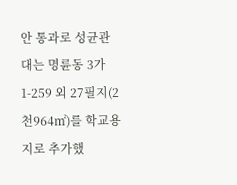안 통과로 성균관대는 명륜동 3가 1-259 외 27필지(2천964㎡)를 학교용지로 추가했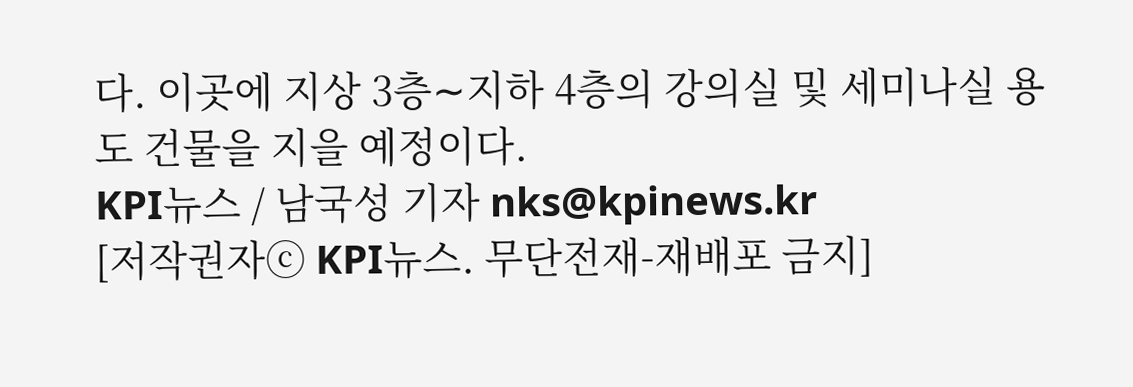다. 이곳에 지상 3층∼지하 4층의 강의실 및 세미나실 용도 건물을 지을 예정이다.
KPI뉴스 / 남국성 기자 nks@kpinews.kr
[저작권자ⓒ KPI뉴스. 무단전재-재배포 금지]